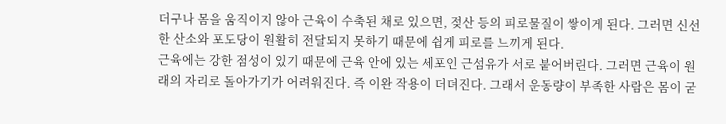더구나 몸을 움직이지 않아 근육이 수축된 채로 있으면, 젖산 등의 피로물질이 쌓이게 된다. 그러면 신선한 산소와 포도당이 원활히 전달되지 못하기 때문에 쉽게 피로를 느끼게 된다.
근육에는 강한 점성이 있기 때문에 근육 안에 있는 세포인 근섬유가 서로 붙어버린다. 그러면 근육이 원래의 자리로 돌아가기가 어려워진다. 즉 이완 작용이 더뎌진다. 그래서 운동량이 부족한 사람은 몸이 굳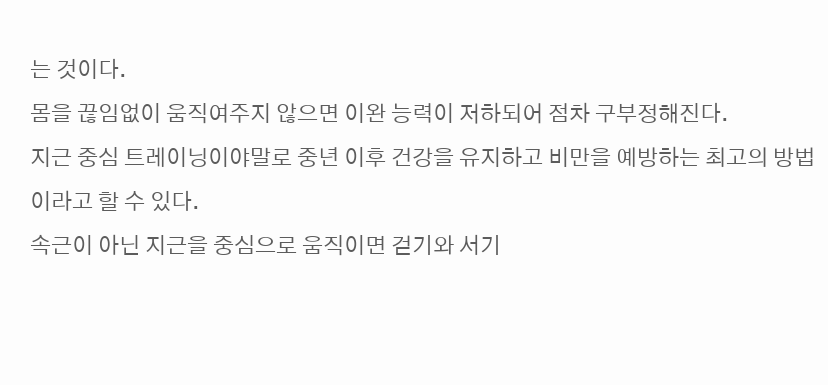는 것이다.
몸을 끊임없이 움직여주지 않으면 이완 능력이 저하되어 점차 구부정해진다.
지근 중심 트레이닝이야말로 중년 이후 건강을 유지하고 비만을 예방하는 최고의 방법이라고 할 수 있다.
속근이 아닌 지근을 중심으로 움직이면 걷기와 서기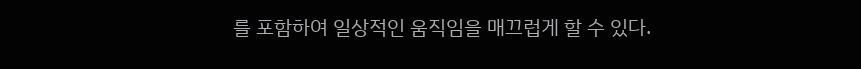를 포함하여 일상적인 움직임을 매끄럽게 할 수 있다.